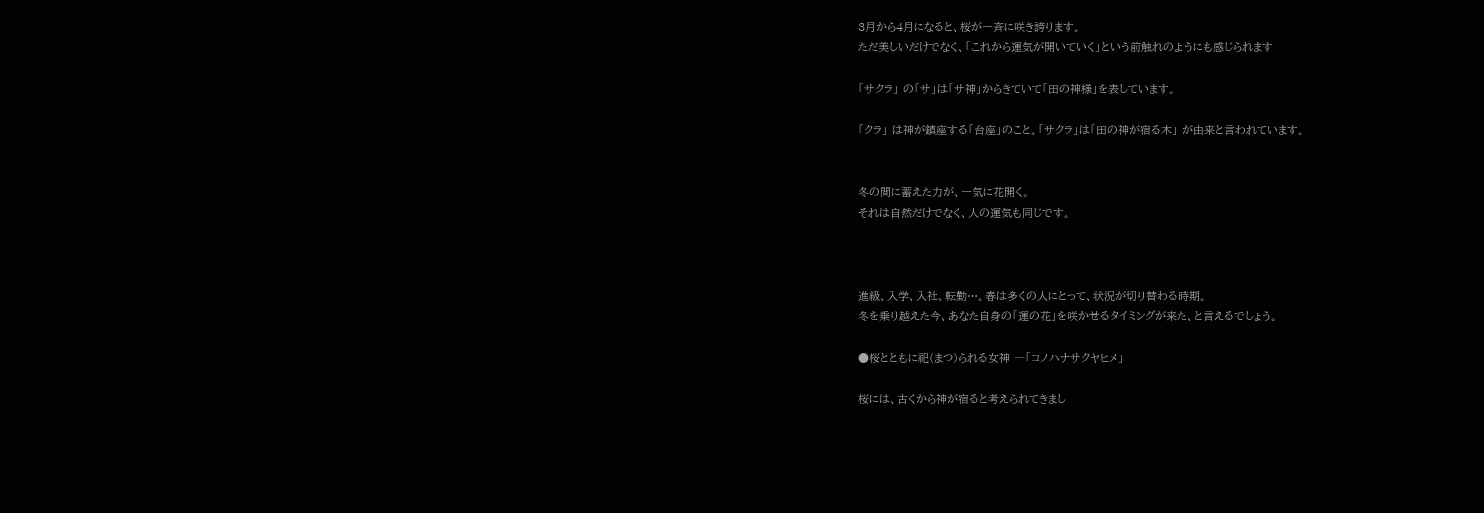3月から4月になると、桜が一斉に咲き誇ります。
ただ美しいだけでなく、「これから運気が開いていく」という前触れのようにも感じられます

「サクラ」 の「サ」は「サ神」からきていて「田の神様」を表しています。

「クラ」 は神が鎮座する「台座」のこと。「サクラ」は「田の神が宿る木」 が由来と言われています。


冬の間に蓄えた力が、一気に花開く。
それは自然だけでなく、人の運気も同じです。



進級、入学、入社、転勤…。春は多くの人にとって、状況が切り替わる時期。
冬を乗り越えた今、あなた自身の「運の花」を咲かせるタイミングが来た、と言えるでしょう。

●桜とともに祀(まつ)られる女神 ―「コノハナサクヤヒメ」

桜には、古くから神が宿ると考えられてきまし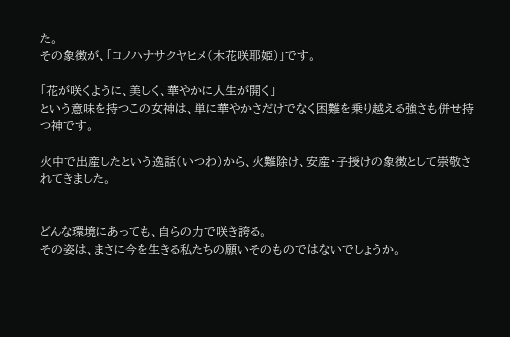た。
その象徴が、「コノハナサクヤヒメ(木花咲耶姫)」です。

「花が咲くように、美しく、華やかに人生が開く」
という意味を持つこの女神は、単に華やかさだけでなく困難を乗り越える強さも併せ持つ神です。

火中で出産したという逸話(いつわ)から、火難除け、安産・子授けの象徴として崇敬されてきました。


どんな環境にあっても、自らの力で咲き誇る。
その姿は、まさに今を生きる私たちの願いそのものではないでしょうか。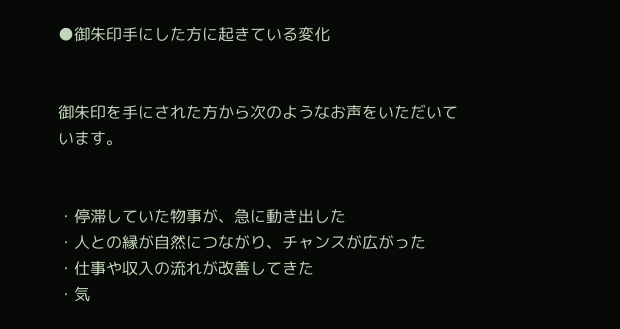●御朱印手にした方に起きている変化


御朱印を手にされた方から次のようなお声をいただいています。


・停滞していた物事が、急に動き出した
・人との縁が自然につながり、チャンスが広がった
・仕事や収入の流れが改善してきた
・気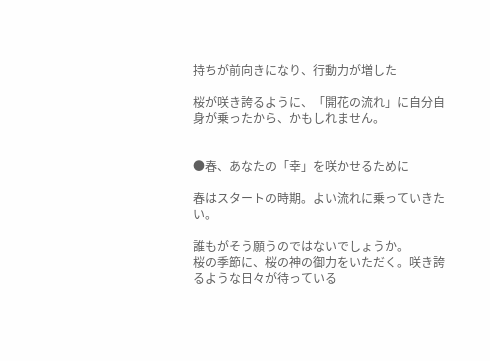持ちが前向きになり、行動力が増した

桜が咲き誇るように、「開花の流れ」に自分自身が乗ったから、かもしれません。


●春、あなたの「幸」を咲かせるために

春はスタートの時期。よい流れに乗っていきたい。

誰もがそう願うのではないでしょうか。
桜の季節に、桜の神の御力をいただく。咲き誇るような日々が待っている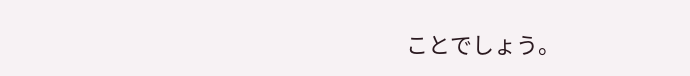ことでしょう。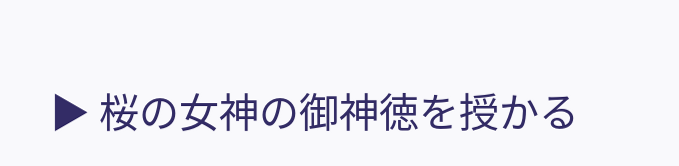▶ 桜の女神の御神徳を授かる